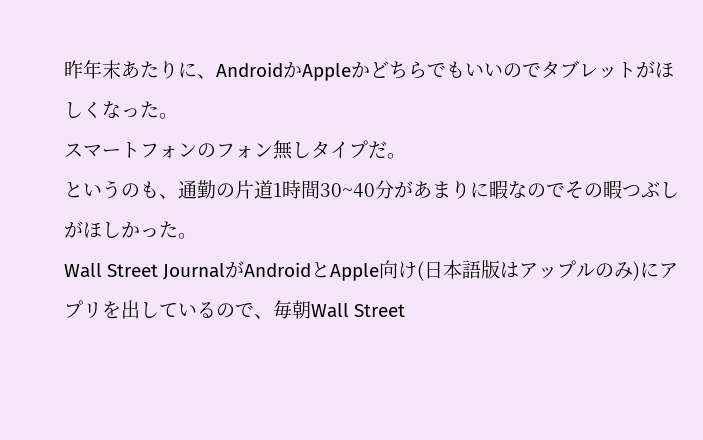昨年末あたりに、AndroidかAppleかどちらでもいいのでタブレットがほしくなった。
スマートフォンのフォン無しタイプだ。
というのも、通勤の片道1時間30~40分があまりに暇なのでその暇つぶしがほしかった。
Wall Street JournalがAndroidとApple向け(日本語版はアップルのみ)にアプリを出しているので、毎朝Wall Street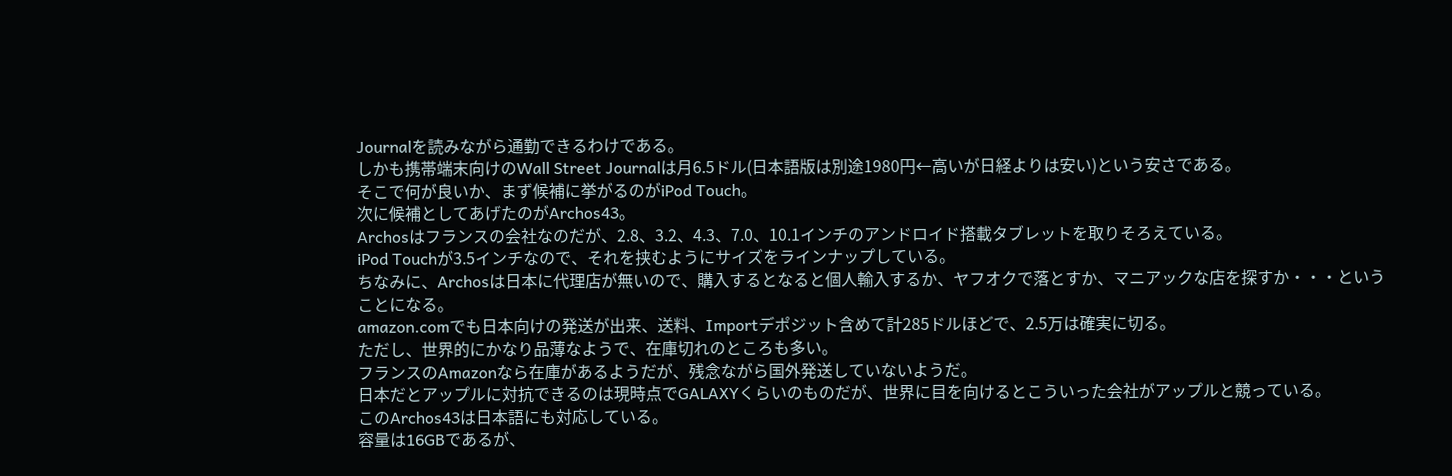Journalを読みながら通勤できるわけである。
しかも携帯端末向けのWall Street Journalは月6.5ドル(日本語版は別途1980円←高いが日経よりは安い)という安さである。
そこで何が良いか、まず候補に挙がるのがiPod Touch。
次に候補としてあげたのがArchos43。
Archosはフランスの会社なのだが、2.8、3.2、4.3、7.0、10.1インチのアンドロイド搭載タブレットを取りそろえている。
iPod Touchが3.5インチなので、それを挟むようにサイズをラインナップしている。
ちなみに、Archosは日本に代理店が無いので、購入するとなると個人輸入するか、ヤフオクで落とすか、マニアックな店を探すか・・・ということになる。
amazon.comでも日本向けの発送が出来、送料、Importデポジット含めて計285ドルほどで、2.5万は確実に切る。
ただし、世界的にかなり品薄なようで、在庫切れのところも多い。
フランスのAmazonなら在庫があるようだが、残念ながら国外発送していないようだ。
日本だとアップルに対抗できるのは現時点でGALAXYくらいのものだが、世界に目を向けるとこういった会社がアップルと競っている。
このArchos43は日本語にも対応している。
容量は16GBであるが、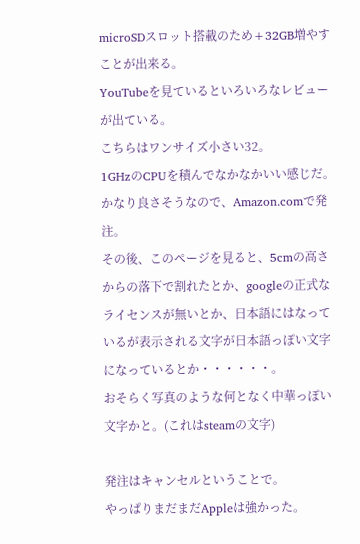microSDスロット搭載のため+32GB増やすことが出来る。
YouTubeを見ているといろいろなレビューが出ている。
こちらはワンサイズ小さい32。
1GHzのCPUを積んでなかなかいい感じだ。
かなり良さそうなので、Amazon.comで発注。
その後、このページを見ると、5cmの高さからの落下で割れたとか、googleの正式なライセンスが無いとか、日本語にはなっているが表示される文字が日本語っぽい文字になっているとか・・・・・・。
おそらく写真のような何となく中華っぽい文字かと。(これはsteamの文字)

発注はキャンセルということで。
やっぱりまだまだAppleは強かった。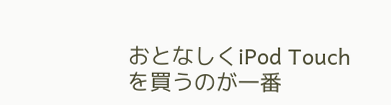おとなしくiPod Touchを買うのが一番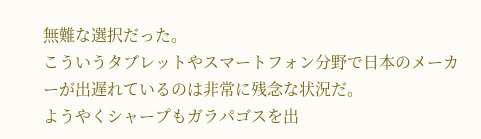無難な選択だった。
こういうタブレットやスマートフォン分野で日本のメーカーが出遅れているのは非常に残念な状況だ。
ようやくシャープもガラパゴスを出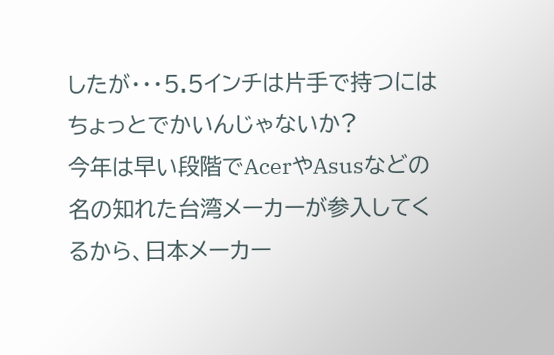したが・・・5.5インチは片手で持つにはちょっとでかいんじゃないか?
今年は早い段階でAcerやAsusなどの名の知れた台湾メーカーが参入してくるから、日本メーカー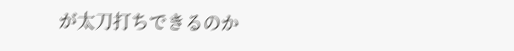が太刀打ちできるのか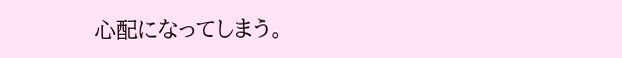心配になってしまう。